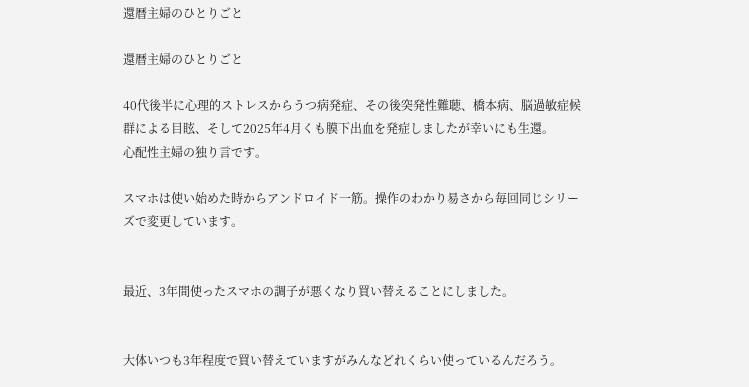還暦主婦のひとりごと

還暦主婦のひとりごと

40代後半に心理的ストレスからうつ病発症、その後突発性難聴、橋本病、脳過敏症候群による目眩、そして2025年4月くも膜下出血を発症しましたが幸いにも生還。
心配性主婦の独り言です。

スマホは使い始めた時からアンドロイド一筋。操作のわかり易さから毎回同じシリーズで変更しています。


最近、3年間使ったスマホの調子が悪くなり買い替えることにしました。


大体いつも3年程度で買い替えていますがみんなどれくらい使っているんだろう。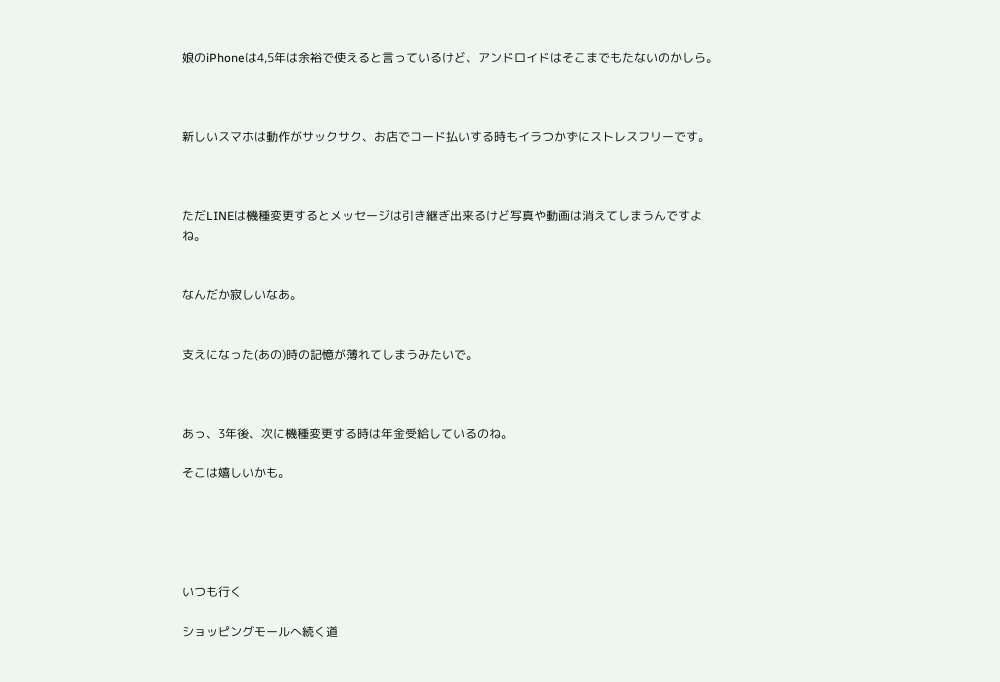娘のiPhoneは4,5年は余裕で使えると言っているけど、アンドロイドはそこまでもたないのかしら。



新しいスマホは動作がサックサク、お店でコード払いする時もイラつかずにストレスフリーです。



ただLINEは機種変更するとメッセージは引き継ぎ出来るけど写真や動画は消えてしまうんですよね。


なんだか寂しいなあ。


支えになった(あの)時の記憶が薄れてしまうみたいで。



あっ、3年後、次に機種変更する時は年金受給しているのね。

そこは嬉しいかも。





いつも行く

ショッピングモールへ続く道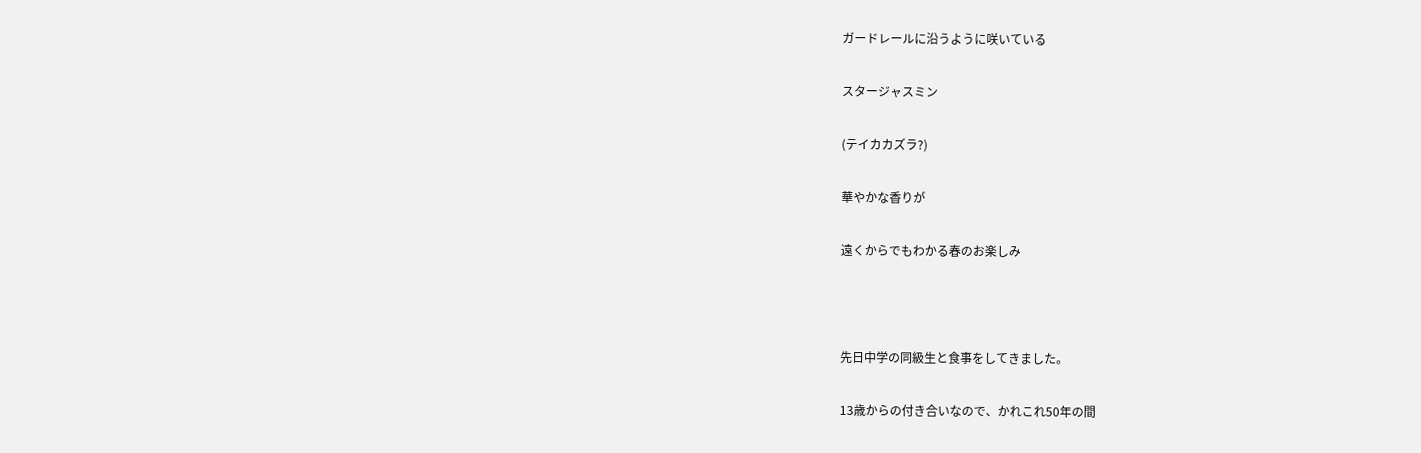ガードレールに沿うように咲いている

スタージャスミン

(テイカカズラ?)

華やかな香りが

遠くからでもわかる春のお楽しみ



先日中学の同級生と食事をしてきました。

13歳からの付き合いなので、かれこれ50年の間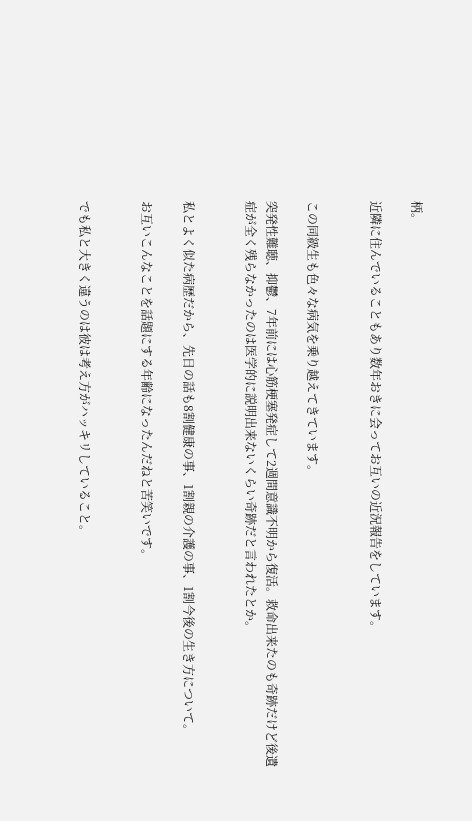柄。

近隣に住んでいることもあり数年おきに会ってお互いの近況報告をしています。


この同級生も色々な病気を乗り越えてきています。

突発性難聴、抑鬱、7年前には心筋梗塞発症して2週間意識不明から復活。救命出来たのも奇跡だけど後遺症が全く残らなかったのは医学的に説明出来ないくらい奇跡だと言われたとか。


私とよく似た病歴だから、先日の話も8割健康の事、1割親の介護の事、1割今後の生き方について。

お互いこんなことを話題にする年齢になったんだねと苦笑いです。


でも私と大きく違うのは彼は考え方がハッキリしていること。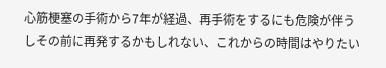心筋梗塞の手術から7年が経過、再手術をするにも危険が伴うしその前に再発するかもしれない、これからの時間はやりたい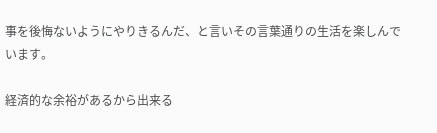事を後悔ないようにやりきるんだ、と言いその言葉通りの生活を楽しんでいます。

経済的な余裕があるから出来る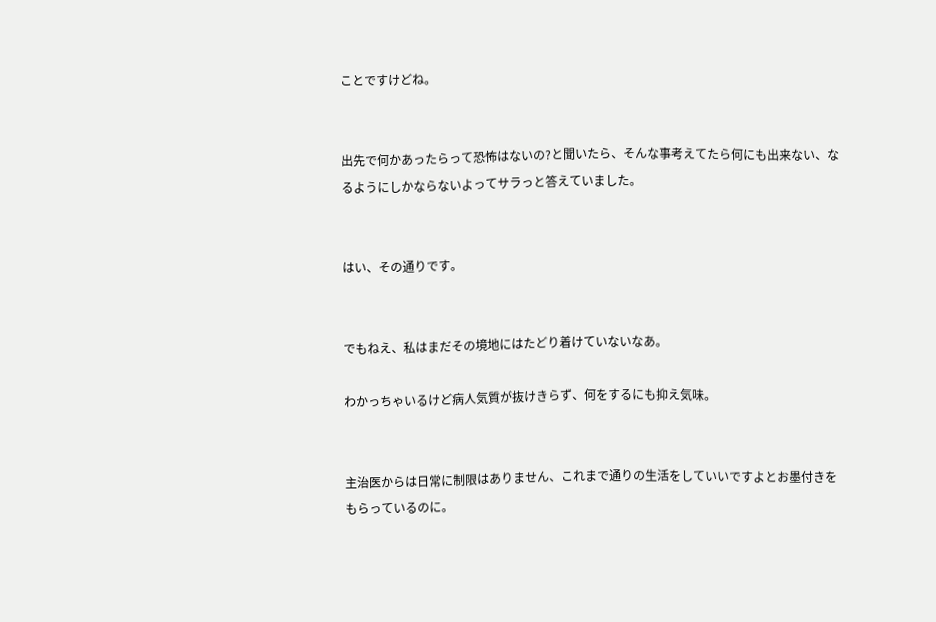ことですけどね。


出先で何かあったらって恐怖はないの?と聞いたら、そんな事考えてたら何にも出来ない、なるようにしかならないよってサラっと答えていました。


はい、その通りです。


でもねえ、私はまだその境地にはたどり着けていないなあ。

わかっちゃいるけど病人気質が抜けきらず、何をするにも抑え気味。


主治医からは日常に制限はありません、これまで通りの生活をしていいですよとお墨付きをもらっているのに。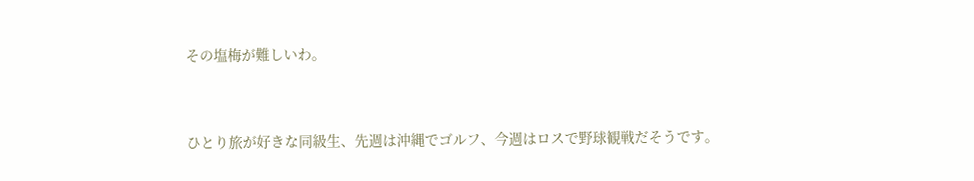その塩梅が難しいわ。


ひとり旅が好きな同級生、先週は沖縄でゴルフ、今週はロスで野球観戦だそうです。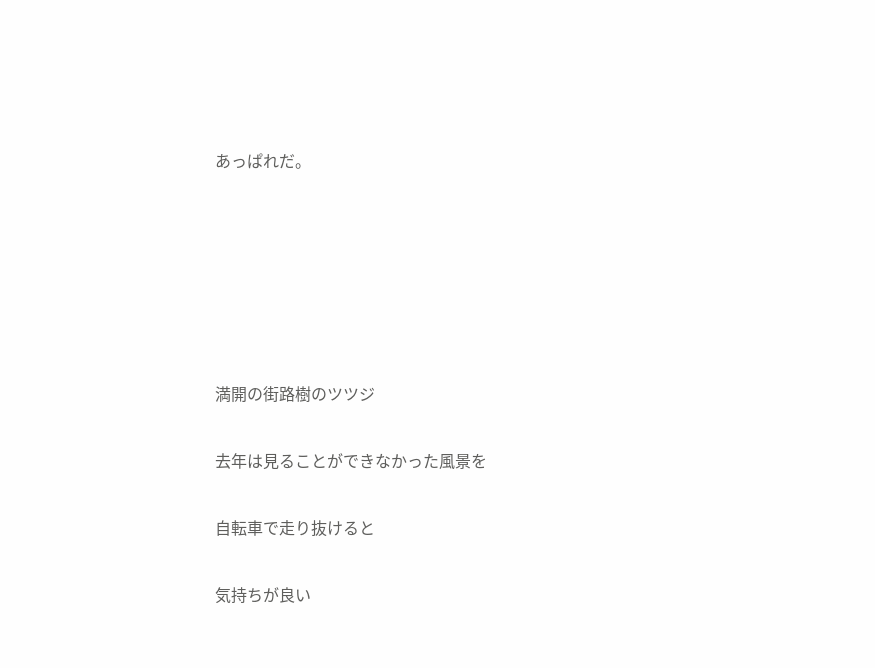あっぱれだ。






満開の街路樹のツツジ

去年は見ることができなかった風景を

自転車で走り抜けると

気持ちが良い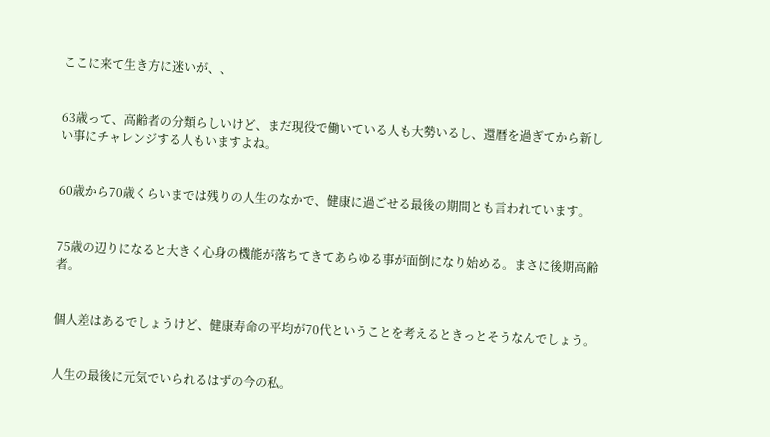ここに来て生き方に迷いが、、


63歳って、高齢者の分類らしいけど、まだ現役で働いている人も大勢いるし、還暦を過ぎてから新しい事にチャレンジする人もいますよね。


60歳から70歳くらいまでは残りの人生のなかで、健康に過ごせる最後の期間とも言われています。


75歳の辺りになると大きく心身の機能が落ちてきてあらゆる事が面倒になり始める。まさに後期高齢者。


個人差はあるでしょうけど、健康寿命の平均が70代ということを考えるときっとそうなんでしょう。


人生の最後に元気でいられるはずの今の私。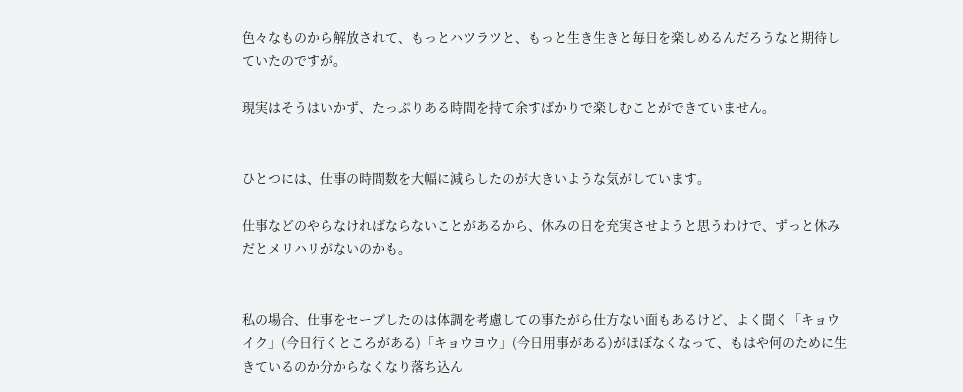色々なものから解放されて、もっとハツラツと、もっと生き生きと毎日を楽しめるんだろうなと期待していたのですが。

現実はそうはいかず、たっぷりある時間を持て余すばかりで楽しむことができていません。


ひとつには、仕事の時間数を大幅に減らしたのが大きいような気がしています。

仕事などのやらなければならないことがあるから、休みの日を充実させようと思うわけで、ずっと休みだとメリハリがないのかも。


私の場合、仕事をセーブしたのは体調を考慮しての事たがら仕方ない面もあるけど、よく聞く「キョウイク」(今日行くところがある)「キョウヨウ」(今日用事がある)がほぼなくなって、もはや何のために生きているのか分からなくなり落ち込ん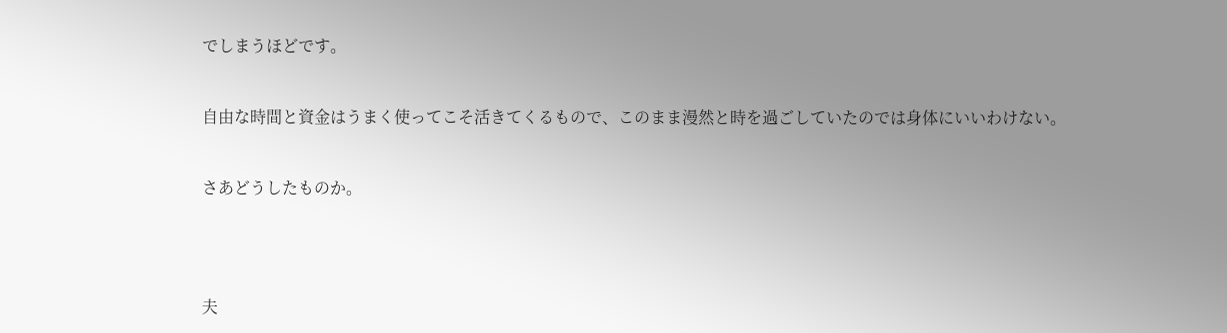でしまうほどです。


自由な時間と資金はうまく使ってこそ活きてくるもので、このまま漫然と時を過ごしていたのでは身体にいいわけない。


さあどうしたものか。




夫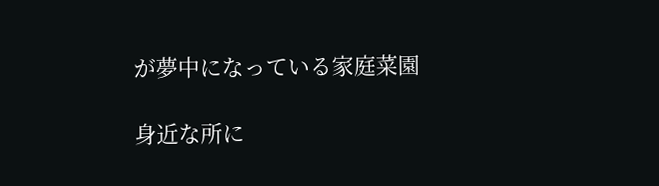が夢中になっている家庭菜園

身近な所に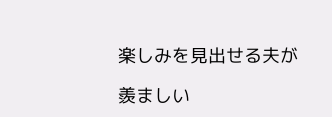楽しみを見出せる夫が

羨ましい